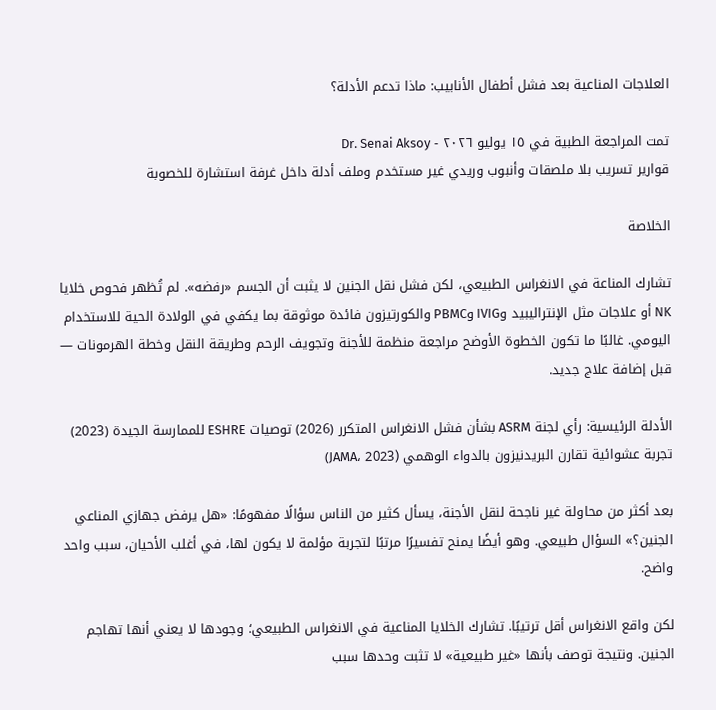العلاجات المناعية بعد فشل أطفال الأنابيب: ماذا تدعم الأدلة؟

تمت المراجعة الطبية في ١٥ يوليو ٢٠٢٦ - Dr. Senai Aksoy
قوارير تسريب بلا ملصقات وأنبوب وريدي غير مستخدم وملف أدلة داخل غرفة استشارة للخصوبة

الخلاصة

تشارك المناعة في الانغراس الطبيعي، لكن فشل نقل الجنين لا يثبت أن الجسم «رفضه». لم تُظهر فحوص خلايا NK أو علاجات مثل الإنتراليبيد وIVIG وPBMC والكورتيزون فائدة موثوقة بما يكفي في الولادة الحية للاستخدام اليومي. غالبًا ما تكون الخطوة الأوضح مراجعة منظمة للأجنة وتجويف الرحم وطريقة النقل وخطة الهرمونات — قبل إضافة علاج جديد.

الأدلة الرئيسية: رأي لجنة ASRM بشأن فشل الانغراس المتكرر (2026) توصيات ESHRE للممارسة الجيدة (2023) تجربة عشوائية تقارن البريدنيزون بالدواء الوهمي (JAMA، 2023)

بعد أكثر من محاولة غير ناجحة لنقل الأجنة، يسأل كثير من الناس سؤالًا مفهومًا: «هل يرفض جهازي المناعي الجنين؟» السؤال طبيعي. وهو أيضًا يمنح تفسيرًا مرتبًا لتجربة مؤلمة لا يكون لها، في أغلب الأحيان، سبب واحد واضح.

لكن واقع الانغراس أقل ترتيبًا. تشارك الخلايا المناعية في الانغراس الطبيعي؛ وجودها لا يعني أنها تهاجم الجنين. ونتيجة توصف بأنها «غير طبيعية» لا تثبت وحدها سبب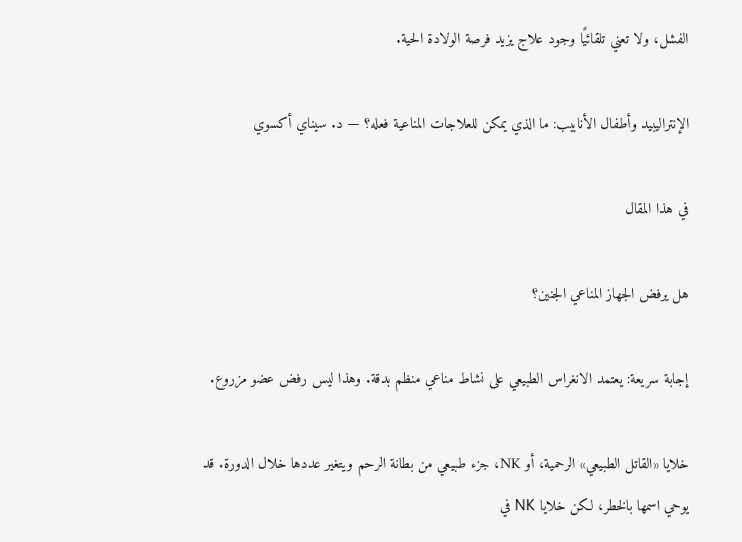الفشل، ولا تعني تلقائيًا وجود علاج يزيد فرصة الولادة الحية.

الإنتراليبيد وأطفال الأنابيب: ما الذي يمكن للعلاجات المناعية فعله؟ — د. سيناي أكسوي

في هذا المقال

هل يرفض الجهاز المناعي الجنين؟

إجابة سريعة: يعتمد الانغراس الطبيعي على نشاط مناعي منظم بدقة. وهذا ليس رفض عضو مزروع.

خلايا «القاتل الطبيعي» الرحمية، أو NK، جزء طبيعي من بطانة الرحم ويتغير عددها خلال الدورة. قد يوحي اسمها بالخطر، لكن خلايا NK في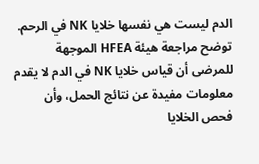الدم ليست هي نفسها خلايا NK في الرحم. توضح مراجعة هيئة HFEA الموجهة للمرضى أن قياس خلايا NK في الدم لا يقدم معلومات مفيدة عن نتائج الحمل، وأن فحص الخلايا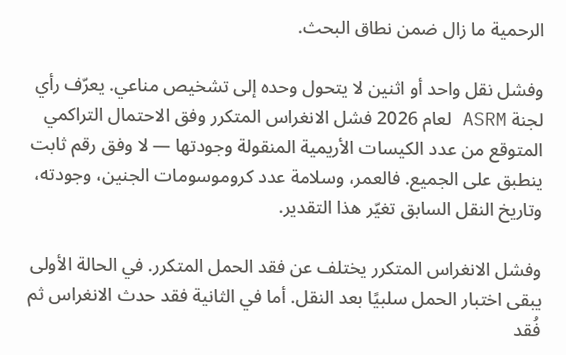الرحمية ما زال ضمن نطاق البحث.

وفشل نقل واحد أو اثنين لا يتحول وحده إلى تشخيص مناعي. يعرّف رأي لجنة ASRM لعام 2026 فشل الانغراس المتكرر وفق الاحتمال التراكمي المتوقع من عدد الكيسات الأريمية المنقولة وجودتها — لا وفق رقم ثابت ينطبق على الجميع. فالعمر، وسلامة عدد كروموسومات الجنين، وجودته، وتاريخ النقل السابق تغيّر هذا التقدير.

وفشل الانغراس المتكرر يختلف عن فقد الحمل المتكرر. في الحالة الأولى يبقى اختبار الحمل سلبيًا بعد النقل. أما في الثانية فقد حدث الانغراس ثم فُقد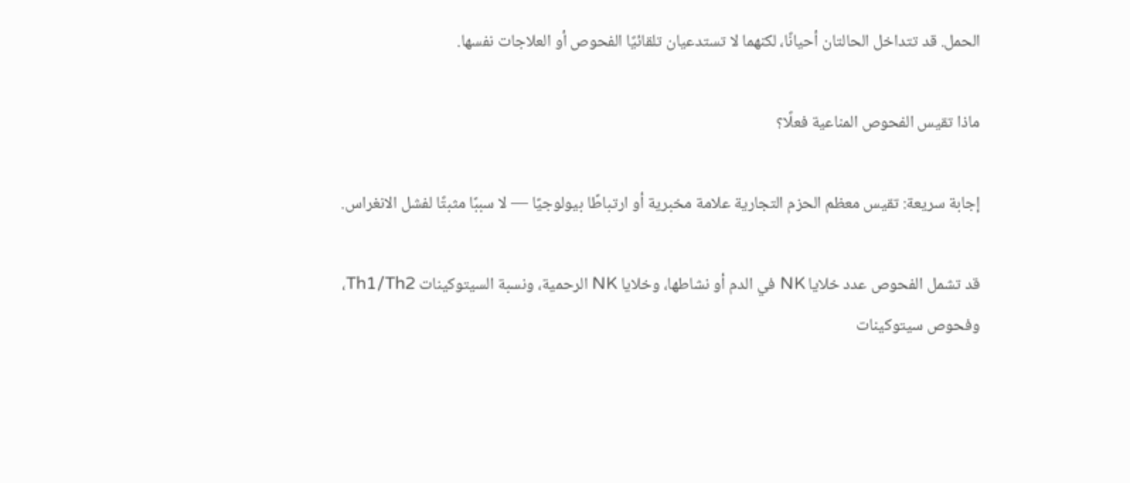الحمل. قد تتداخل الحالتان أحيانًا، لكنهما لا تستدعيان تلقائيًا الفحوص أو العلاجات نفسها.

ماذا تقيس الفحوص المناعية فعلًا؟

إجابة سريعة: تقيس معظم الحزم التجارية علامة مخبرية أو ارتباطًا بيولوجيًا — لا سببًا مثبتًا لفشل الانغراس.

قد تشمل الفحوص عدد خلايا NK في الدم أو نشاطها، وخلايا NK الرحمية، ونسبة السيتوكينات Th1/Th2، وفحوص سيتوكينات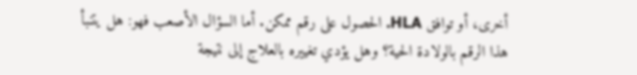أخرى، أو توافق HLA. الحصول على رقم ممكن. أما السؤال الأصعب فهو: هل يتنبأ هذا الرقم بالولادة الحية؟ وهل يؤدي تغييره بالعلاج إلى نتيجة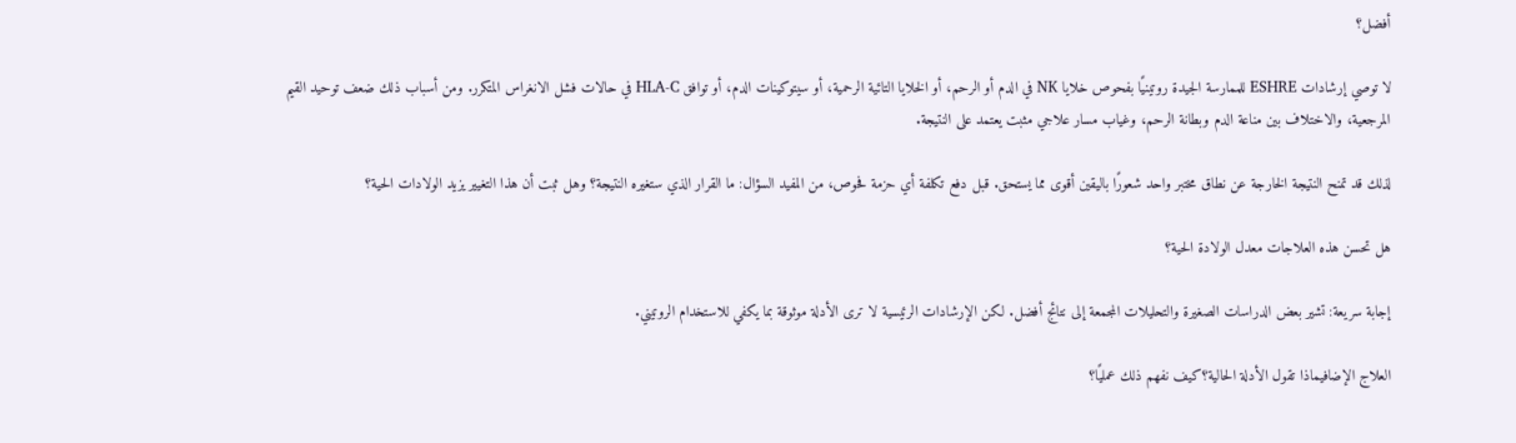أفضل؟

لا توصي إرشادات ESHRE للممارسة الجيدة روتينيًا بفحوص خلايا NK في الدم أو الرحم، أو الخلايا التائية الرحمية، أو سيتوكينات الدم، أو توافق HLA-C في حالات فشل الانغراس المتكرر. ومن أسباب ذلك ضعف توحيد القيم المرجعية، والاختلاف بين مناعة الدم وبطانة الرحم، وغياب مسار علاجي مثبت يعتمد على النتيجة.

لذلك قد تمنح النتيجة الخارجة عن نطاق مختبر واحد شعورًا باليقين أقوى مما يستحق. قبل دفع تكلفة أي حزمة فحوص، من المفيد السؤال: ما القرار الذي ستغيره النتيجة؟ وهل ثبت أن هذا التغيير يزيد الولادات الحية؟

هل تحسن هذه العلاجات معدل الولادة الحية؟

إجابة سريعة: تشير بعض الدراسات الصغيرة والتحليلات المجمعة إلى نتائج أفضل. لكن الإرشادات الرئيسية لا ترى الأدلة موثوقة بما يكفي للاستخدام الروتيني.

العلاج الإضافيماذا تقول الأدلة الحالية؟كيف نفهم ذلك عمليًا؟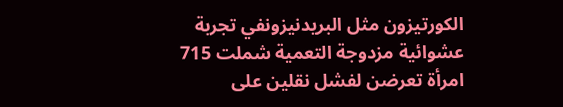الكورتيزون مثل البريدنيزونفي تجربة عشوائية مزدوجة التعمية شملت 715 امرأة تعرضن لفشل نقلين على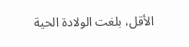الأقل، بلغت الولادة الحية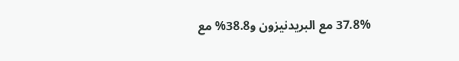37.8% مع البريدنيزون و38.8% مع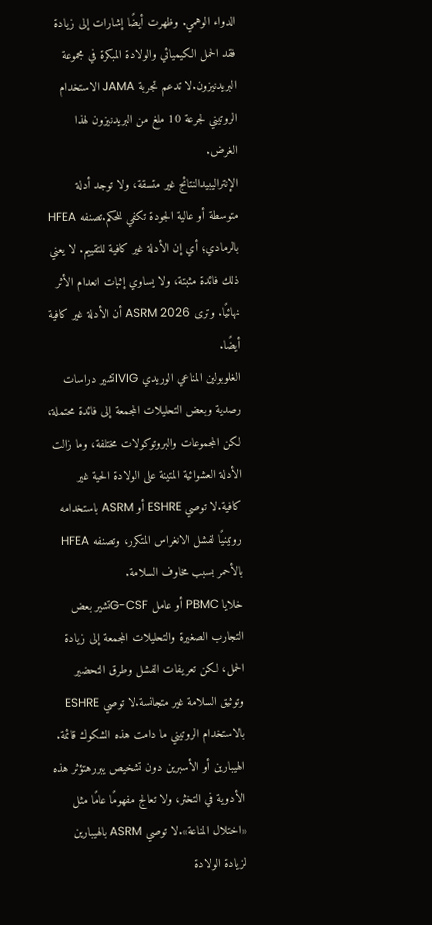الدواء الوهمي. وظهرت أيضًا إشارات إلى زيادة فقد الحمل الكيميائي والولادة المبكرة في مجموعة البريدنيزون.لا تدعم تجربة JAMA الاستخدام الروتيني لجرعة 10 ملغ من البريدنيزون لهذا الغرض.
الإنتراليبيدالنتائج غير متسقة، ولا توجد أدلة متوسطة أو عالية الجودة تكفي للحكم.تصنفه HFEA بالرمادي؛ أي إن الأدلة غير كافية للتقييم. لا يعني ذلك فائدة مثبتة، ولا يساوي إثبات انعدام الأثر نهائيًا. وترى ASRM 2026 أن الأدلة غير كافية أيضًا.
الغلوبولين المناعي الوريدي IVIGتشير دراسات رصدية وبعض التحليلات المجمعة إلى فائدة محتملة، لكن المجموعات والبروتوكولات مختلفة، وما زالت الأدلة العشوائية المتينة على الولادة الحية غير كافية.لا توصي ESHRE أو ASRM باستخدامه روتينيًا لفشل الانغراس المتكرر، وتصنفه HFEA بالأحمر بسبب مخاوف السلامة.
خلايا PBMC أو عامل G-CSFتشير بعض التجارب الصغيرة والتحليلات المجمعة إلى زيادة الحمل، لكن تعريفات الفشل وطرق التحضير وتوثيق السلامة غير متجانسة.لا توصي ESHRE بالاستخدام الروتيني ما دامت هذه الشكوك قائمة.
الهيبارين أو الأسبرين دون تشخيص يبررهتؤثر هذه الأدوية في التخثر، ولا تعالج مفهومًا عامًا مثل «اختلال المناعة».لا توصي ASRM بالهيبارين لزيادة الولادة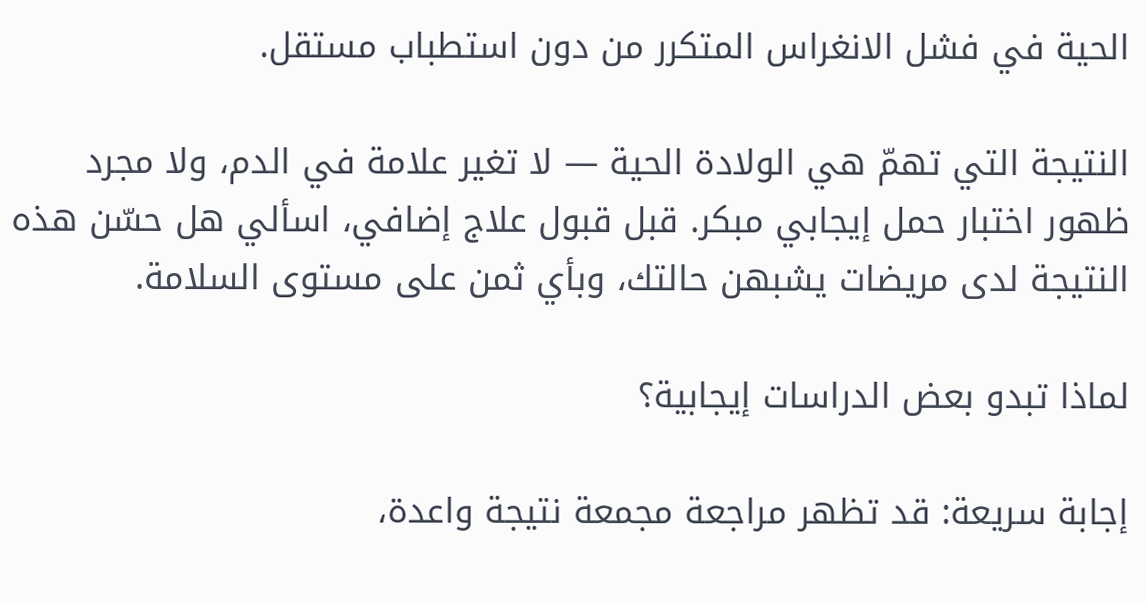الحية في فشل الانغراس المتكرر من دون استطباب مستقل.

النتيجة التي تهمّ هي الولادة الحية — لا تغير علامة في الدم، ولا مجرد ظهور اختبار حمل إيجابي مبكر. قبل قبول علاج إضافي، اسألي هل حسّن هذه النتيجة لدى مريضات يشبهن حالتك، وبأي ثمن على مستوى السلامة.

لماذا تبدو بعض الدراسات إيجابية؟

إجابة سريعة: قد تظهر مراجعة مجمعة نتيجة واعدة،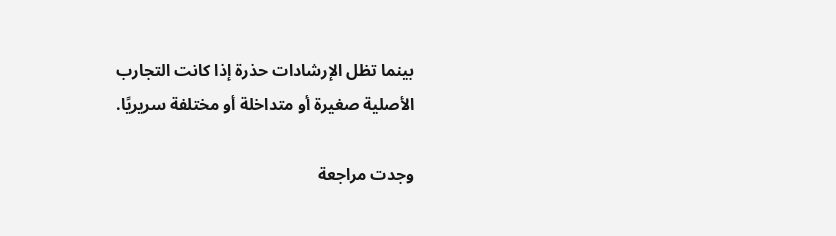بينما تظل الإرشادات حذرة إذا كانت التجارب الأصلية صغيرة أو متداخلة أو مختلفة سريريًا.

وجدت مراجعة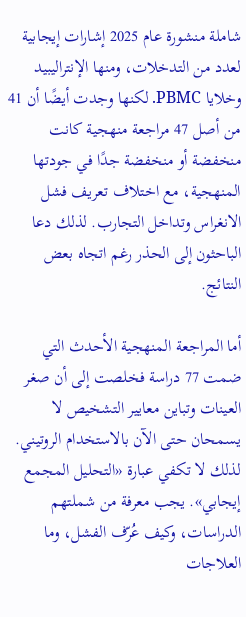شاملة منشورة عام 2025 إشارات إيجابية لعدد من التدخلات، ومنها الإنتراليبيد وخلايا PBMC. لكنها وجدت أيضًا أن 41 من أصل 47 مراجعة منهجية كانت منخفضة أو منخفضة جدًا في جودتها المنهجية، مع اختلاف تعريف فشل الانغراس وتداخل التجارب. لذلك دعا الباحثون إلى الحذر رغم اتجاه بعض النتائج.

أما المراجعة المنهجية الأحدث التي ضمت 77 دراسة فخلصت إلى أن صغر العينات وتباين معايير التشخيص لا يسمحان حتى الآن بالاستخدام الروتيني. لذلك لا تكفي عبارة «التحليل المجمع إيجابي». يجب معرفة من شملتهم الدراسات، وكيف عُرّف الفشل، وما العلاجات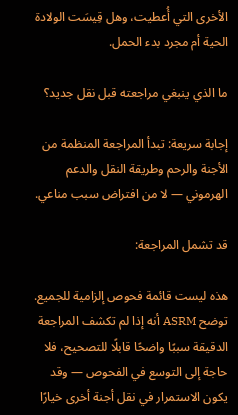الأخرى التي أُعطيت، وهل قِيسَت الولادة الحية أم مجرد بدء الحمل.

ما الذي ينبغي مراجعته قبل نقل جديد؟

إجابة سريعة: تبدأ المراجعة المنظمة من الأجنة والرحم وطريقة النقل والدعم الهرموني — لا من افتراض سبب مناعي.

قد تشمل المراجعة:

هذه ليست قائمة فحوص إلزامية للجميع. توضح ASRM أنه إذا لم تكشف المراجعة الدقيقة سببًا واضحًا قابلًا للتصحيح، فلا حاجة إلى التوسع في الفحوص — وقد يكون الاستمرار في نقل أجنة أخرى خيارًا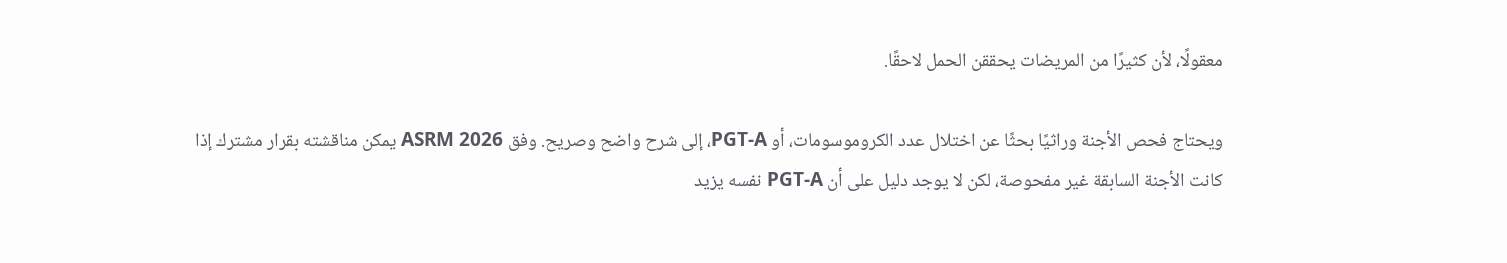معقولًا، لأن كثيرًا من المريضات يحققن الحمل لاحقًا.

ويحتاج فحص الأجنة وراثيًا بحثًا عن اختلال عدد الكروموسومات، أو PGT-A، إلى شرح واضح وصريح. وفق ASRM 2026 يمكن مناقشته بقرار مشترك إذا كانت الأجنة السابقة غير مفحوصة، لكن لا يوجد دليل على أن PGT-A نفسه يزيد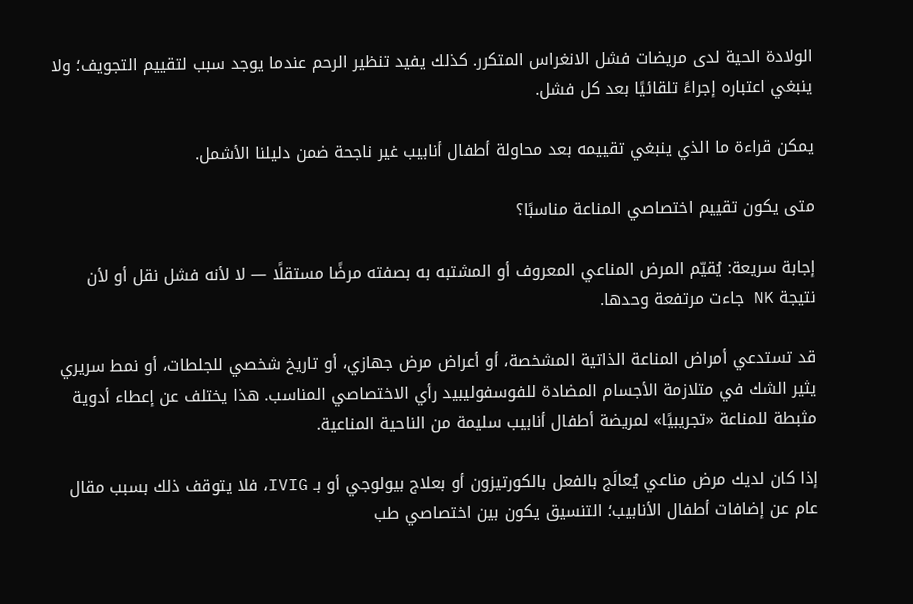الولادة الحية لدى مريضات فشل الانغراس المتكرر. كذلك يفيد تنظير الرحم عندما يوجد سبب لتقييم التجويف؛ ولا ينبغي اعتباره إجراءً تلقائيًا بعد كل فشل.

يمكن قراءة ما الذي ينبغي تقييمه بعد محاولة أطفال أنابيب غير ناجحة ضمن دليلنا الأشمل.

متى يكون تقييم اختصاصي المناعة مناسبًا؟

إجابة سريعة: يُقيّم المرض المناعي المعروف أو المشتبه به بصفته مرضًا مستقلًا — لا لأنه فشل نقل أو لأن نتيجة NK جاءت مرتفعة وحدها.

قد تستدعي أمراض المناعة الذاتية المشخصة، أو أعراض مرض جهازي، أو تاريخ شخصي للجلطات، أو نمط سريري يثير الشك في متلازمة الأجسام المضادة للفوسفوليبيد رأي الاختصاصي المناسب. هذا يختلف عن إعطاء أدوية مثبطة للمناعة «تجريبيًا» لمريضة أطفال أنابيب سليمة من الناحية المناعية.

إذا كان لديك مرض مناعي يُعالَج بالفعل بالكورتيزون أو بعلاج بيولوجي أو بـ IVIG، فلا يتوقف ذلك بسبب مقال عام عن إضافات أطفال الأنابيب؛ التنسيق يكون بين اختصاصي طب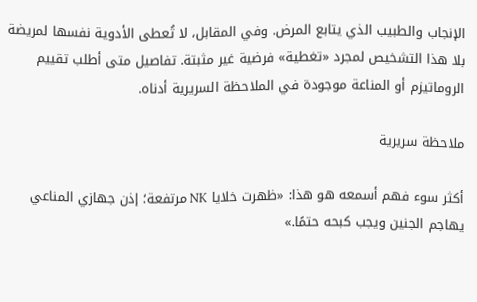الإنجاب والطبيب الذي يتابع المرض. وفي المقابل، لا تُعطى الأدوية نفسها لمريضة بلا هذا التشخيص لمجرد «تغطية» فرضية غير مثبتة. تفاصيل متى أطلب تقييم الروماتيزم أو المناعة موجودة في الملاحظة السريرية أدناه.

ملاحظة سريرية

أكثر سوء فهم أسمعه هو هذا: «ظهرت خلايا NK مرتفعة؛ إذن جهازي المناعي يهاجم الجنين ويجب كبحه حتمًا.»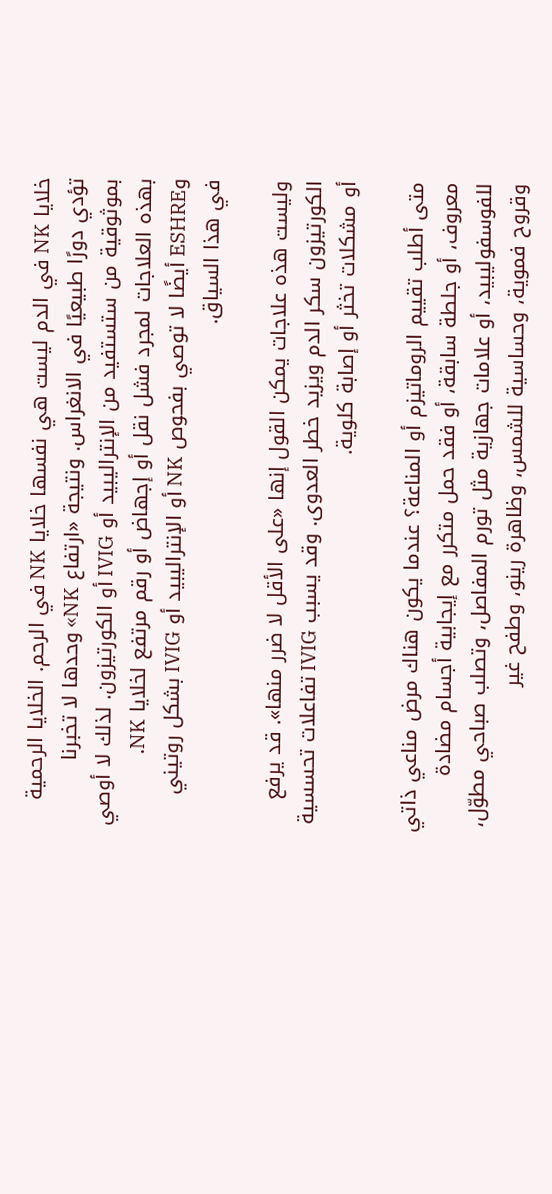خلايا NK في الدم ليست هي نفسها خلايا NK في الرحم. الخلايا الرحمية تؤدي دورًا طبيعيًا في الانغراس. ونتيجة «ارتفاع NK» وحدها لا تخبرنا بموثوقية من ستستفيد من الإنتراليبيد أو IVIG أو الكورتيزون. لذلك لا أوصي بهذه العلاجات لمجرد فشل نقل أو إجهاض أو رقم مرتفع لخلايا NK. وESHRE أيضًا لا توصي بفحوص NK أو الإنتراليبيد أو IVIG بشكل روتيني في هذا السياق.

وليست هذه علاجات يمكن القول إنها «على الأقل لا ضرر منها». قد يرفع الكورتيزون سكر الدم ويزيد خطر العدوى. وقد يسبب IVIG تفاعلات تحسسية أو مشكلات تخثر أو إصابة كلوية.

متى أطلب تقييم الروماتيزم أو المناعة؟ عندما يكون هناك مرض مناعي ذاتي معروف، أو جلطة سابقة، أو فقد حمل متكرر مع إيجابية أجسام مضادة للفوسفوليبيد، أو علامات جهازية مثل تورم المفاصل، وتصلب صباحي مطوّل، وقروح فموية، وحساسية للشمس، وظاهرة رينو، وطفح غير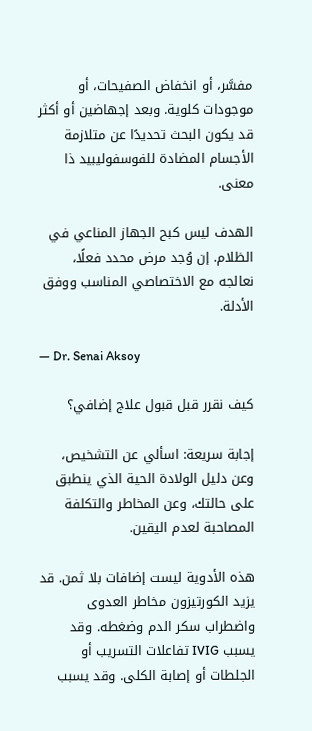مفسَّر، أو انخفاض الصفيحات، أو موجودات كلوية. وبعد إجهاضين أو أكثر قد يكون البحث تحديدًا عن متلازمة الأجسام المضادة للفوسفوليبيد ذا معنى.

الهدف ليس كبح الجهاز المناعي في الظلام. إن وُجد مرض محدد فعلًا، نعالجه مع الاختصاصي المناسب ووفق الأدلة.

— Dr. Senai Aksoy

كيف نقرر قبل قبول علاج إضافي؟

إجابة سريعة: اسألي عن التشخيص، وعن دليل الولادة الحية الذي ينطبق على حالتك، وعن المخاطر والتكلفة المصاحبة لعدم اليقين.

هذه الأدوية ليست إضافات بلا ثمن. قد يزيد الكورتيزون مخاطر العدوى واضطراب سكر الدم وضغطه. وقد يسبب IVIG تفاعلات التسريب أو الجلطات أو إصابة الكلى. وقد يسبب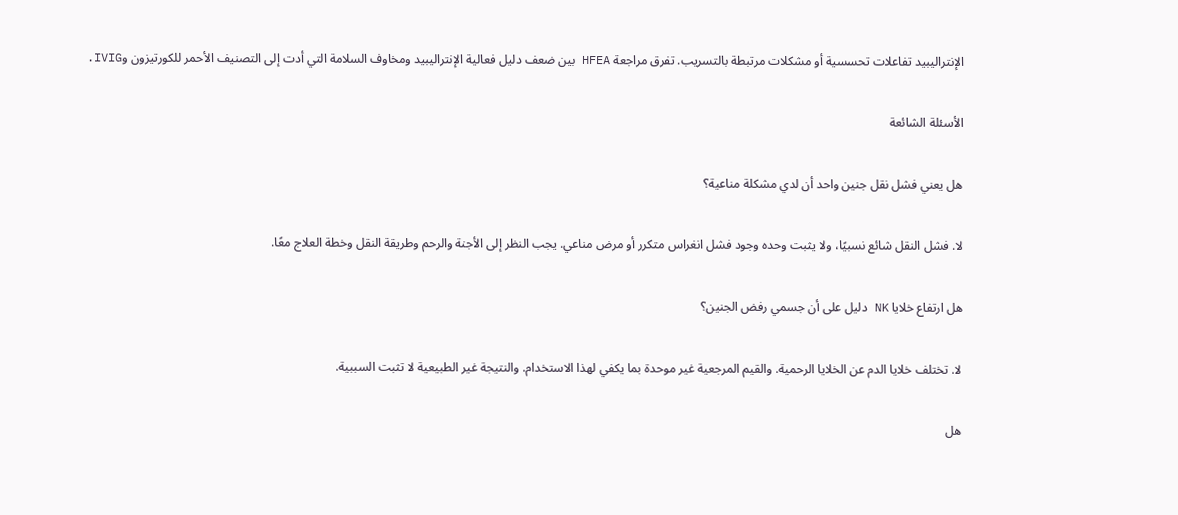الإنتراليبيد تفاعلات تحسسية أو مشكلات مرتبطة بالتسريب. تفرق مراجعة HFEA بين ضعف دليل فعالية الإنتراليبيد ومخاوف السلامة التي أدت إلى التصنيف الأحمر للكورتيزون وIVIG.

الأسئلة الشائعة

هل يعني فشل نقل جنين واحد أن لدي مشكلة مناعية؟

لا. فشل النقل شائع نسبيًا، ولا يثبت وحده وجود فشل انغراس متكرر أو مرض مناعي. يجب النظر إلى الأجنة والرحم وطريقة النقل وخطة العلاج معًا.

هل ارتفاع خلايا NK دليل على أن جسمي رفض الجنين؟

لا. تختلف خلايا الدم عن الخلايا الرحمية. والقيم المرجعية غير موحدة بما يكفي لهذا الاستخدام. والنتيجة غير الطبيعية لا تثبت السببية.

هل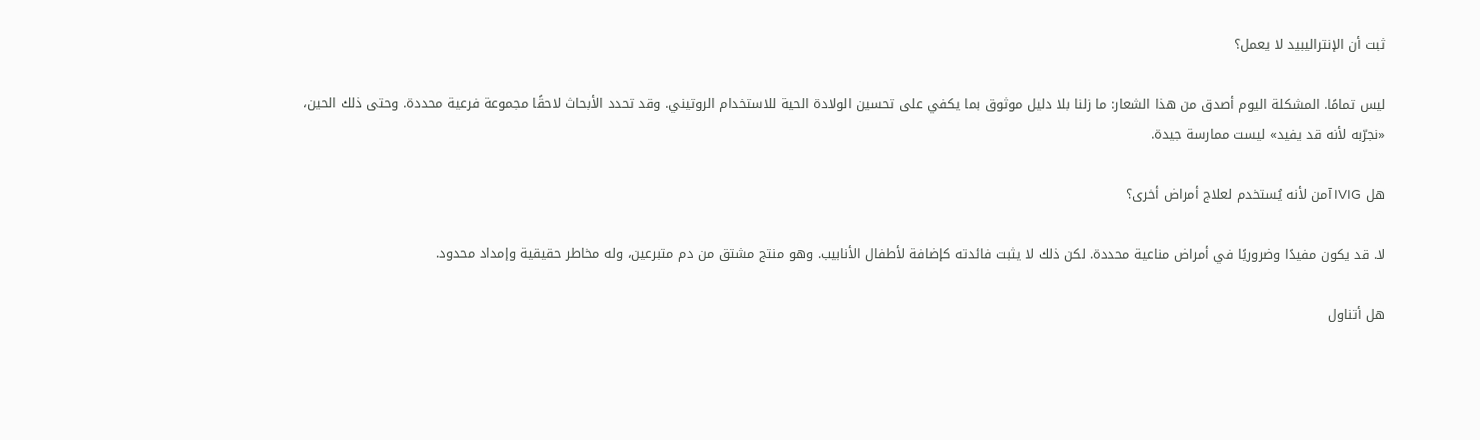ثبت أن الإنتراليبيد لا يعمل؟

ليس تمامًا. المشكلة اليوم أصدق من هذا الشعار: ما زلنا بلا دليل موثوق بما يكفي على تحسين الولادة الحية للاستخدام الروتيني. وقد تحدد الأبحاث لاحقًا مجموعة فرعية محددة. وحتى ذلك الحين، «نجرّبه لأنه قد يفيد» ليست ممارسة جيدة.

هل IVIG آمن لأنه يُستخدم لعلاج أمراض أخرى؟

لا. قد يكون مفيدًا وضروريًا في أمراض مناعية محددة. لكن ذلك لا يثبت فائدته كإضافة لأطفال الأنابيب. وهو منتج مشتق من دم متبرعين، وله مخاطر حقيقية وإمداد محدود.

هل أتناول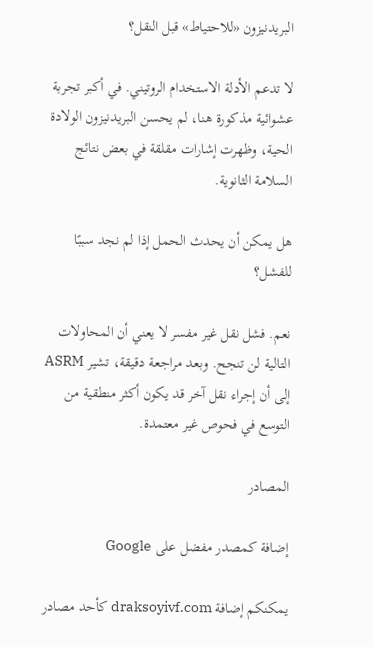البريدنيزون «للاحتياط» قبل النقل؟

لا تدعم الأدلة الاستخدام الروتيني. في أكبر تجربة عشوائية مذكورة هنا، لم يحسن البريدنيزون الولادة الحية، وظهرت إشارات مقلقة في بعض نتائج السلامة الثانوية.

هل يمكن أن يحدث الحمل إذا لم نجد سببًا للفشل؟

نعم. فشل نقل غير مفسر لا يعني أن المحاولات التالية لن تنجح. وبعد مراجعة دقيقة، تشير ASRM إلى أن إجراء نقل آخر قد يكون أكثر منطقية من التوسع في فحوص غير معتمدة.

المصادر

إضافة كمصدر مفضل على Google

يمكنكم إضافة draksoyivf.com كأحد مصادر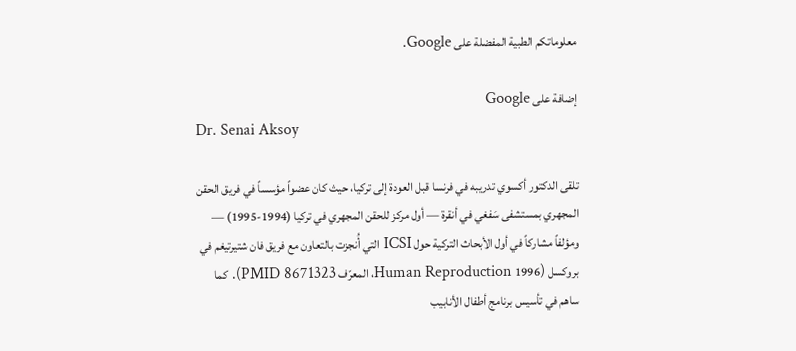معلوماتكم الطبية المفضلة على Google.

إضافة على Google
Dr. Senai Aksoy

تلقى الدكتور أكسوي تدريبه في فرنسا قبل العودة إلى تركيا، حيث كان عضواً مؤسساً في فريق الحقن المجهري بمستشفى سَفغي في أنقرة — أول مركز للحقن المجهري في تركيا (1994-1995) — ومؤلفاً مشاركاً في أول الأبحاث التركية حول ICSI التي أُنجزت بالتعاون مع فريق فان شتيرتيغم في بروكسل (Human Reproduction 1996، المعرّف PMID 8671323). كما ساهم في تأسيس برنامج أطفال الأنابيب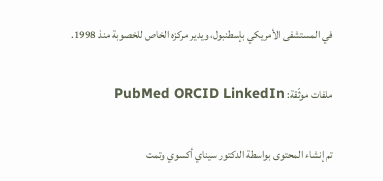في المستشفى الأمريكي بإسطنبول، ويدير مركزه الخاص للخصوبة منذ 1998.

ملفات موثّقة: PubMed ORCID LinkedIn

تم إنشاء المحتوى بواسطة الدكتور سيناي أكسوي وتمت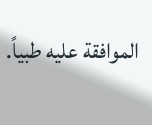الموافقة عليه طبياً.